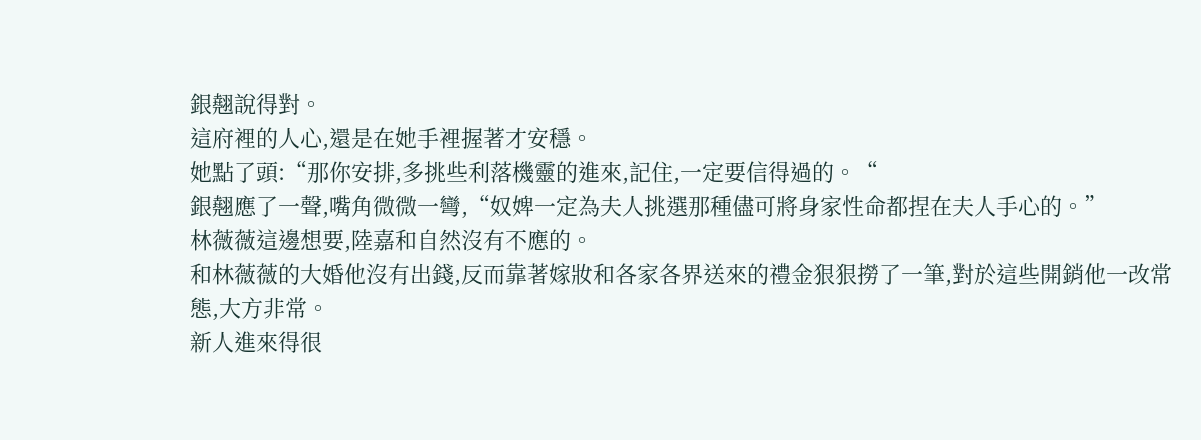銀翹說得對。
這府裡的人心,還是在她手裡握著才安穩。
她點了頭:“那你安排,多挑些利落機靈的進來,記住,一定要信得過的。“
銀翹應了一聲,嘴角微微一彎,“奴婢一定為夫人挑選那種儘可將身家性命都捏在夫人手心的。”
林薇薇這邊想要,陸嘉和自然沒有不應的。
和林薇薇的大婚他沒有出錢,反而靠著嫁妝和各家各界送來的禮金狠狠撈了一筆,對於這些開銷他一改常態,大方非常。
新人進來得很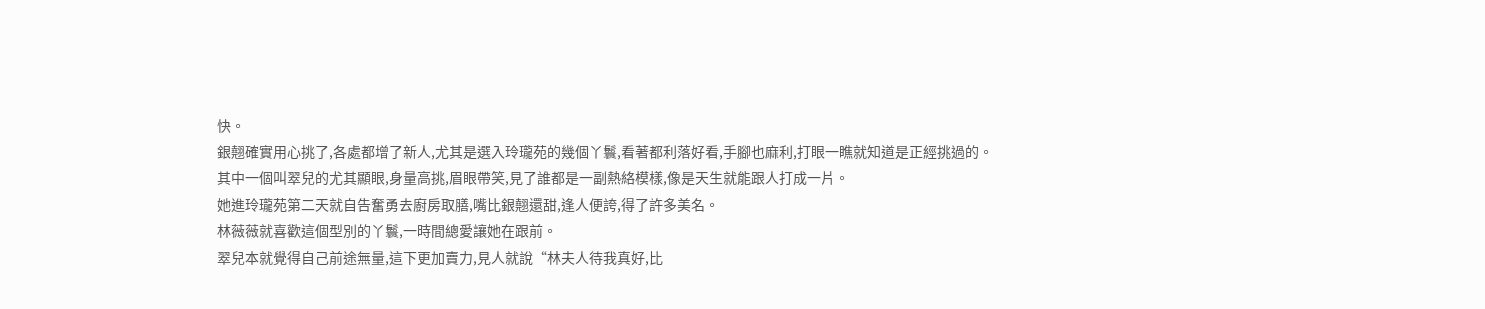快。
銀翹確實用心挑了,各處都增了新人,尤其是選入玲瓏苑的幾個丫鬟,看著都利落好看,手腳也麻利,打眼一瞧就知道是正經挑過的。
其中一個叫翠兒的尤其顯眼,身量高挑,眉眼帶笑,見了誰都是一副熱絡模樣,像是天生就能跟人打成一片。
她進玲瓏苑第二天就自告奮勇去廚房取膳,嘴比銀翹還甜,逢人便誇,得了許多美名。
林薇薇就喜歡這個型別的丫鬟,一時間總愛讓她在跟前。
翠兒本就覺得自己前途無量,這下更加賣力,見人就說“林夫人待我真好,比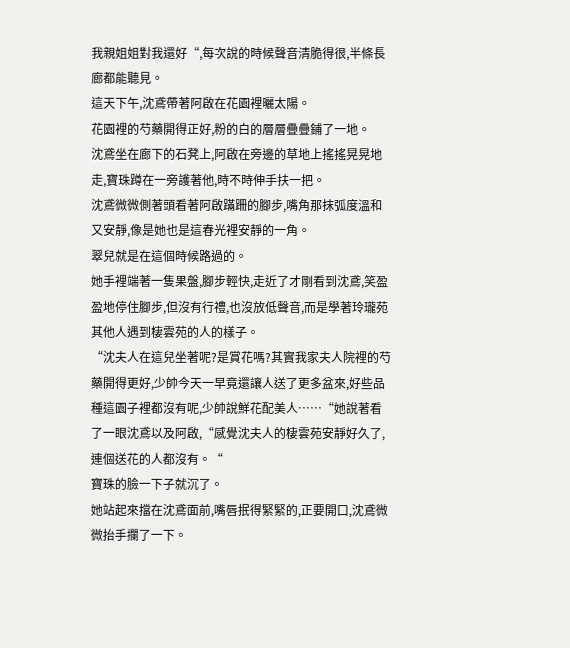我親姐姐對我還好“,每次說的時候聲音清脆得很,半條長廊都能聽見。
這天下午,沈鳶帶著阿啟在花園裡曬太陽。
花園裡的芍藥開得正好,粉的白的層層疊疊鋪了一地。
沈鳶坐在廊下的石凳上,阿啟在旁邊的草地上搖搖晃晃地走,寶珠蹲在一旁護著他,時不時伸手扶一把。
沈鳶微微側著頭看著阿啟蹣跚的腳步,嘴角那抹弧度溫和又安靜,像是她也是這春光裡安靜的一角。
翠兒就是在這個時候路過的。
她手裡端著一隻果盤,腳步輕快,走近了才剛看到沈鳶,笑盈盈地停住腳步,但沒有行禮,也沒放低聲音,而是學著玲瓏苑其他人遇到棲雲苑的人的樣子。
“沈夫人在這兒坐著呢?是賞花嗎?其實我家夫人院裡的芍藥開得更好,少帥今天一早竟還讓人送了更多盆來,好些品種這園子裡都沒有呢,少帥說鮮花配美人……“她說著看了一眼沈鳶以及阿啟,“感覺沈夫人的棲雲苑安靜好久了,連個送花的人都沒有。“
寶珠的臉一下子就沉了。
她站起來擋在沈鳶面前,嘴唇抿得緊緊的,正要開口,沈鳶微微抬手攔了一下。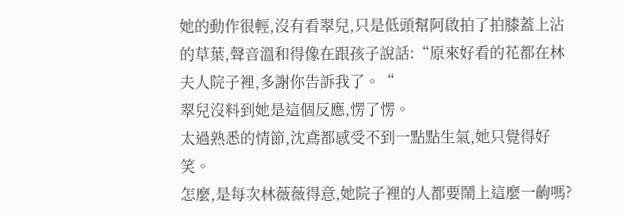她的動作很輕,沒有看翠兒,只是低頭幫阿啟拍了拍膝蓋上沾的草葉,聲音溫和得像在跟孩子說話:“原來好看的花都在林夫人院子裡,多謝你告訴我了。“
翠兒沒料到她是這個反應,愣了愣。
太過熟悉的情節,沈鳶都感受不到一點點生氣,她只覺得好笑。
怎麼,是每次林薇薇得意,她院子裡的人都要鬧上這麼一齣嗎?